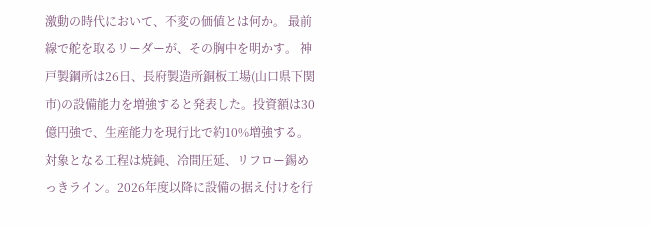激動の時代において、不変の価値とは何か。 最前線で舵を取るリーダーが、その胸中を明かす。 神戸製鋼所は26日、長府製造所銅板工場(山口県下関市)の設備能力を増強すると発表した。投資額は30億円強で、生産能力を現行比で約10%増強する。対象となる工程は焼鈍、冷間圧延、リフロー錫めっきライン。2026年度以降に設備の据え付けを行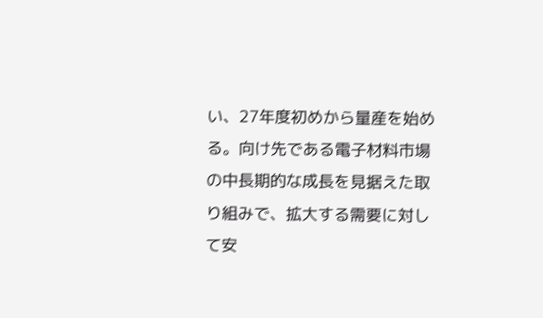い、27年度初めから量産を始める。向け先である電子材料市場の中長期的な成長を見据えた取り組みで、拡大する需要に対して安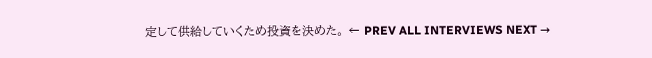定して供給していくため投資を決めた。 ← PREV ALL INTERVIEWS NEXT →